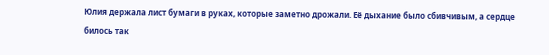Юлия держала лист бумаги в руках, которые заметно дрожали. Её дыхание было сбивчивым, а сердце билось так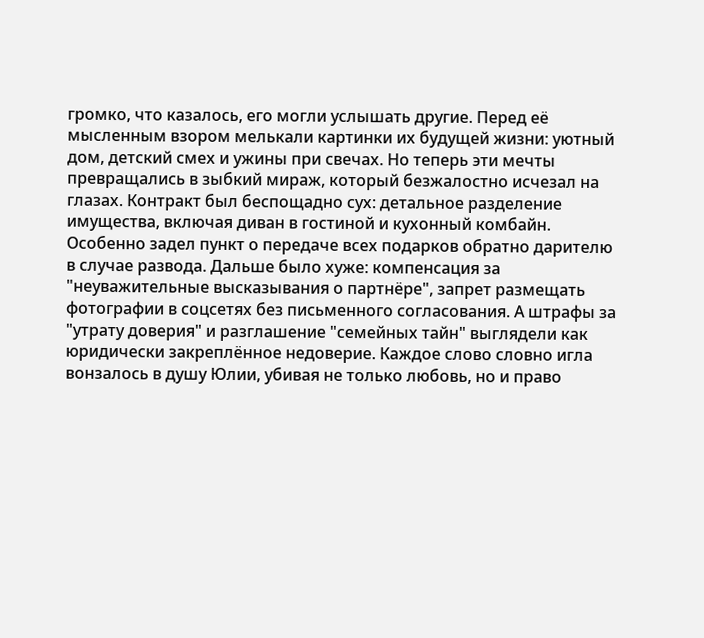громко, что казалось, его могли услышать другие. Перед её мысленным взором мелькали картинки их будущей жизни: уютный дом, детский смех и ужины при свечах. Но теперь эти мечты превращались в зыбкий мираж, который безжалостно исчезал на глазах. Контракт был беспощадно сух: детальное разделение имущества, включая диван в гостиной и кухонный комбайн. Особенно задел пункт о передаче всех подарков обратно дарителю в случае развода. Дальше было хуже: компенсация за "неуважительные высказывания о партнёре", запрет размещать фотографии в соцсетях без письменного согласования. А штрафы за "утрату доверия" и разглашение "семейных тайн" выглядели как юридически закреплённое недоверие. Каждое слово словно игла вонзалось в душу Юлии, убивая не только любовь, но и право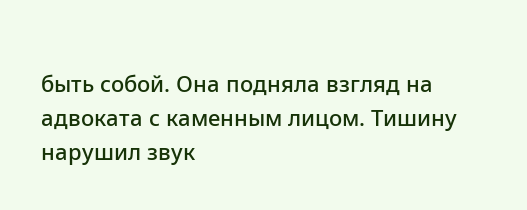быть собой. Она подняла взгляд на адвоката с каменным лицом. Тишину нарушил звук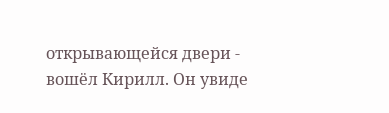открывающейся двери - вошёл Кирилл. Он увиде